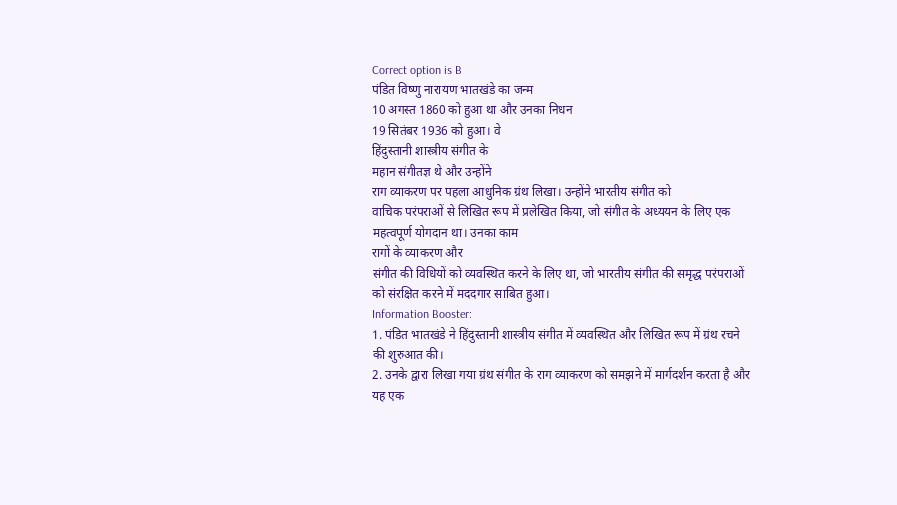Correct option is B
पंडित विष्णु नारायण भातखंडे का जन्म
10 अगस्त 1860 को हुआ था और उनका निधन
19 सितंबर 1936 को हुआ। वे
हिंदुस्तानी शास्त्रीय संगीत के
महान संगीतज्ञ थे और उन्होंने
राग व्याकरण पर पहला आधुनिक ग्रंथ लिखा। उन्होंने भारतीय संगीत को
वाचिक परंपराओं से लिखित रूप में प्रलेखित किया, जो संगीत के अध्ययन के लिए एक महत्वपूर्ण योगदान था। उनका काम
रागों के व्याकरण और
संगीत की विधियों को व्यवस्थित करने के लिए था, जो भारतीय संगीत की समृद्ध परंपराओं को संरक्षित करने में मददगार साबित हुआ।
Information Booster:
1. पंडित भातखंडे ने हिंदुस्तानी शास्त्रीय संगीत में व्यवस्थित और लिखित रूप में ग्रंथ रचने की शुरुआत की।
2. उनके द्वारा लिखा गया ग्रंथ संगीत के राग व्याकरण को समझने में मार्गदर्शन करता है और यह एक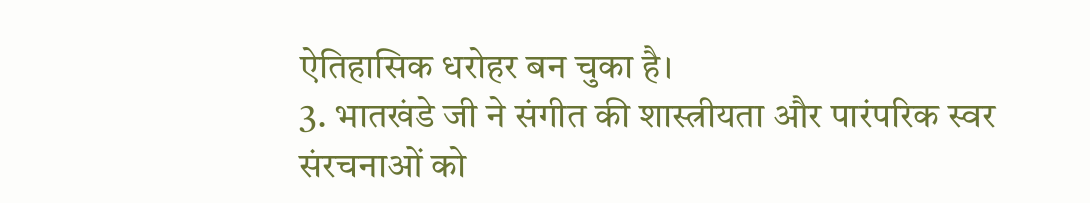ऐतिहासिक धरोहर बन चुका है।
3. भातखंडे जी ने संगीत की शास्त्रीयता और पारंपरिक स्वर संरचनाओं को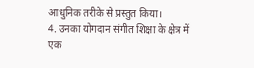आधुनिक तरीके से प्रस्तुत किया।
4. उनका योगदान संगीत शिक्षा के क्षेत्र में एक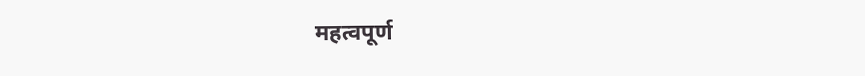महत्वपूर्ण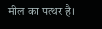मील का पत्थर है।